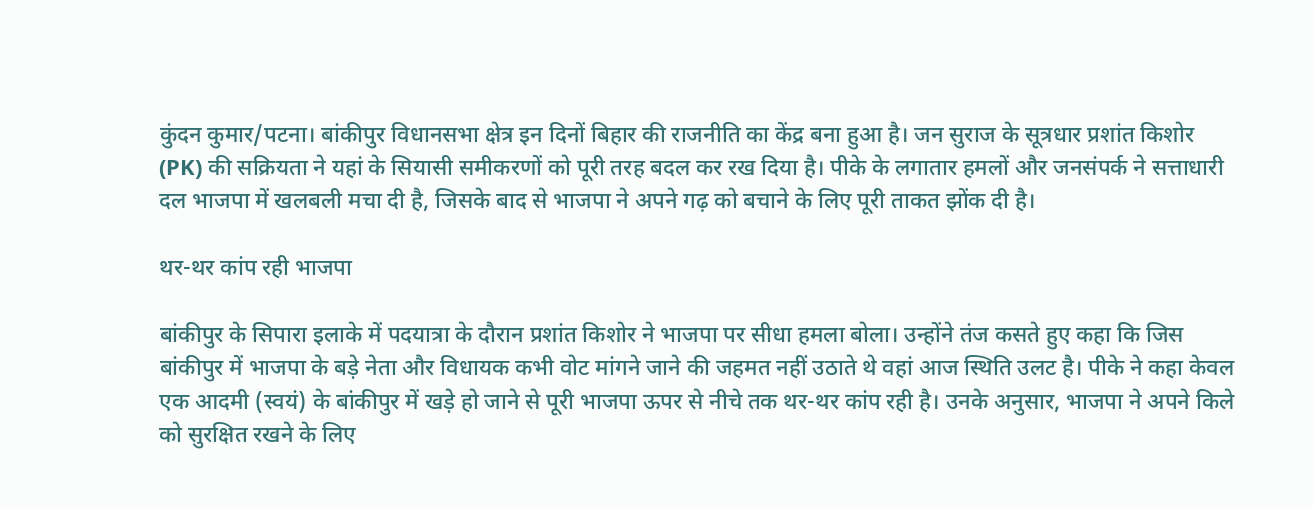कुंदन कुमार/पटना। बांकीपुर विधानसभा क्षेत्र इन दिनों बिहार की राजनीति का केंद्र बना हुआ है। जन सुराज के सूत्रधार प्रशांत किशोर (PK) की सक्रियता ने यहां के सियासी समीकरणों को पूरी तरह बदल कर रख दिया है। पीके के लगातार हमलों और जनसंपर्क ने सत्ताधारी दल भाजपा में खलबली मचा दी है, जिसके बाद से भाजपा ने अपने गढ़ को बचाने के लिए पूरी ताकत झोंक दी है।

थर-थर कांप रही भाजपा

बांकीपुर के सिपारा इलाके में पदयात्रा के दौरान प्रशांत किशोर ने भाजपा पर सीधा हमला बोला। उन्होंने तंज कसते हुए कहा कि जिस बांकीपुर में भाजपा के बड़े नेता और विधायक कभी वोट मांगने जाने की जहमत नहीं उठाते थे वहां आज स्थिति उलट है। पीके ने कहा केवल एक आदमी (स्वयं) के बांकीपुर में खड़े हो जाने से पूरी भाजपा ऊपर से नीचे तक थर-थर कांप रही है। उनके अनुसार, भाजपा ने अपने किले को सुरक्षित रखने के लिए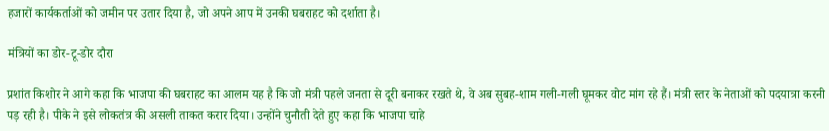हजारों कार्यकर्ताओं को जमीन पर उतार दिया है, जो अपने आप में उनकी घबराहट को दर्शाता है।

मंत्रियों का डोर-टू-डोर दौरा

प्रशांत किशोर ने आगे कहा कि भाजपा की घबराहट का आलम यह है कि जो मंत्री पहले जनता से दूरी बनाकर रखते थे, वे अब सुबह-शाम गली-गली घूमकर वोट मांग रहे हैं। मंत्री स्तर के नेताओं को पदयात्रा करनी पड़ रही है। पीके ने इसे लोकतंत्र की असली ताकत करार दिया। उन्होंने चुनौती देते हुए कहा कि भाजपा चाहे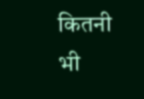कितनी भी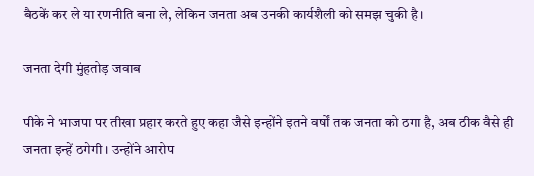बैठकें कर ले या रणनीति बना ले, लेकिन जनता अब उनकी कार्यशैली को समझ चुकी है।

जनता देगी मुंहतोड़ जवाब

पीके ने भाजपा पर तीखा प्रहार करते हुए कहा जैसे इन्होंने इतने वर्षों तक जनता को ठगा है, अब ठीक वैसे ही जनता इन्हें ठगेगी। उन्होंने आरोप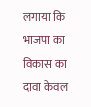लगाया कि भाजपा का विकास का दावा केवल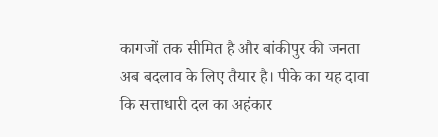कागजों तक सीमित है और बांकीपुर की जनता अब बदलाव के लिए तैयार है। पीके का यह दावा कि सत्ताधारी दल का अहंकार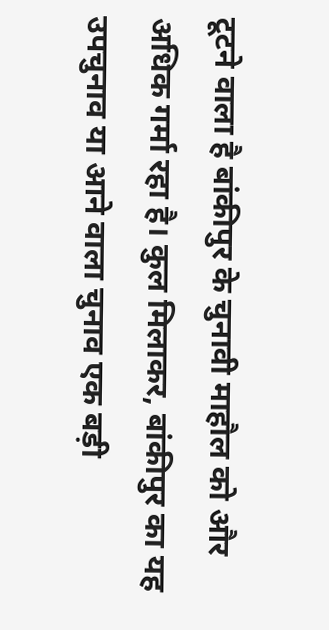टूटने वाला है बांकीपुर के चुनावी माहौल को और अधिक गर्मा रहा है। कुल मिलाकर, बांकीपुर का यह उपचुनाव या आने वाला चुनाव एक बड़ी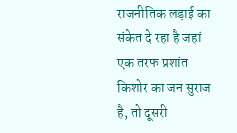राजनीतिक लड़ाई का संकेत दे रहा है जहां एक तरफ प्रशांत किशोर का जन सुराज है, तो दूसरी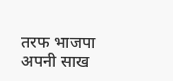तरफ भाजपा अपनी साख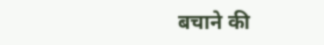बचाने की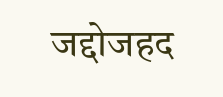जद्दोजहद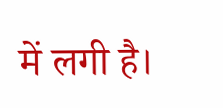में लगी है।